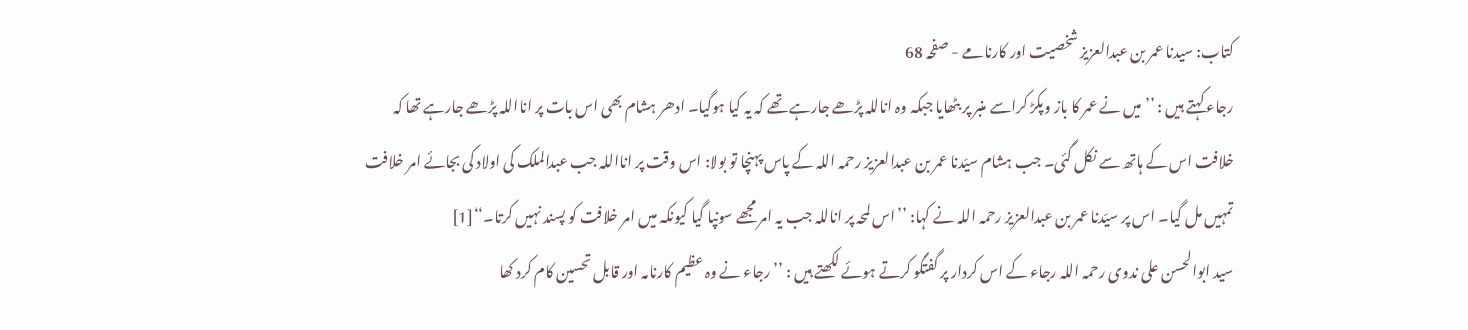کتاب: سیدنا عمر بن عبدالعزیز شخصیت اور کارنامے - صفحہ 68
رجاء کہتے ہیں : ’’میں نے عمر کا باز وپکڑ کراسے منبر پر بٹھایا جبکہ وہ اناللہ پڑھے جارہے تھے کہ یہ کیا ہوگیا۔ ادھر ہشام بھی اس بات پر انااللہ پڑھے جارہے تھا کہ خلافت اس کے ہاتھ سے نکل گئی۔ جب ہشام سیّدنا عمر بن عبدالعزیز رحمہ اللہ کے پاس پہنچا تو بولا: اس وقت پر انااللہ جب عبدالملک کی اولاد کی بجائے امر خلافت تمہیں مل گیا۔ اس پر سیّدنا عمر بن عبدالعزیز رحمہ اللہ نے کہا: ’’اس لمحہ پر اناللہ جب یہ امر مجھے سونپا گیا کیونکہ میں امر خلافت کو پسند نہیں کرتا۔‘‘[1]
سید ابوالحسن علی ندوی رحمہ اللہ رجاء کے اس کردار پر گفتگو کرتے ہوئے لکھتے ہیں : ’’رجاء نے وہ عظیم کارنامہ اور قابل تحسین کام کرد کھا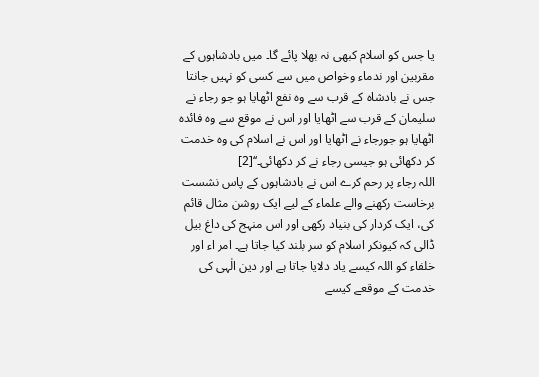یا جس کو اسلام کبھی نہ بھلا پائے گا۔ میں بادشاہوں کے مقربین اور ندماء وخواص میں سے کسی کو نہیں جانتا جس نے بادشاہ کے قرب سے وہ نفع اٹھایا ہو جو رجاء نے سلیمان کے قرب سے اٹھایا اور اس نے موقع سے وہ فائدہ اٹھایا ہو جورجاء نے اٹھایا اور اس نے اسلام کی وہ خدمت کر دکھائی ہو جیسی رجاء نے کر دکھائی۔‘‘[2]
اللہ رجاء پر رحم کرے اس نے بادشاہوں کے پاس نشست برخاست رکھنے والے علماء کے لیے ایک روشن مثال قائم کی، ایک کردار کی بنیاد رکھی اور اس منہج کی داغ بیل ڈالی کہ کیونکر اسلام کو سر بلند کیا جاتا ہے۔ امر اء اور خلفاء کو اللہ کیسے یاد دلایا جاتا ہے اور دین الٰہی کی خدمت کے موقعے کیسے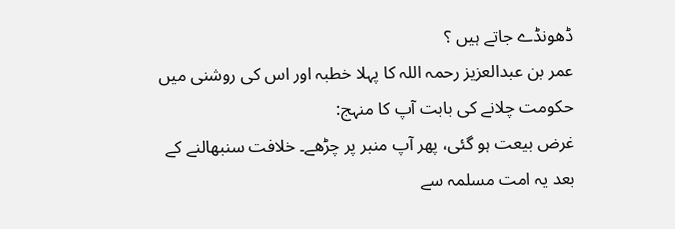ڈھونڈے جاتے ہیں ؟
عمر بن عبدالعزیز رحمہ اللہ کا پہلا خطبہ اور اس کی روشنی میں حکومت چلانے کی بابت آپ کا منہج:
غرض بیعت ہو گئی، پھر آپ منبر پر چڑھے۔ خلافت سنبھالنے کے بعد یہ امت مسلمہ سے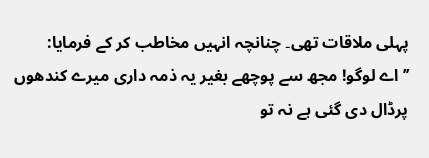پہلی ملاقات تھی۔ چنانچہ انہیں مخاطب کر کے فرمایا:
’’اے لوگو! مجھ سے پوچھے بغیر یہ ذمہ داری میرے کندھوں پرڈال دی گئی ہے نہ تو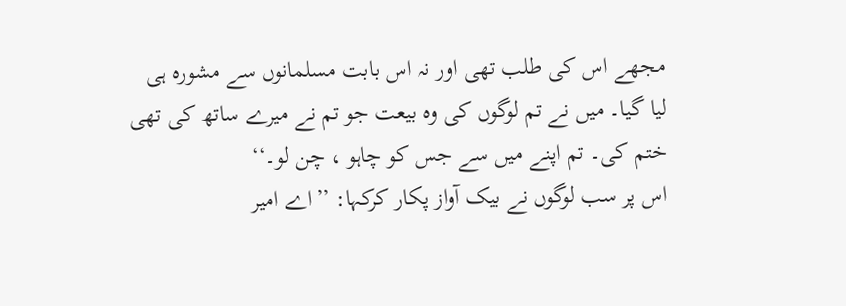مجھے اس کی طلب تھی اور نہ اس بابت مسلمانوں سے مشورہ ہی لیا گیا۔ میں نے تم لوگوں کی وہ بیعت جو تم نے میرے ساتھ کی تھی ختم کی۔ تم اپنے میں سے جس کو چاہو ، چن لو۔‘‘
اس پر سب لوگوں نے بیک آواز پکار کرکہا: ’’اے امیر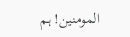المومنین! ہم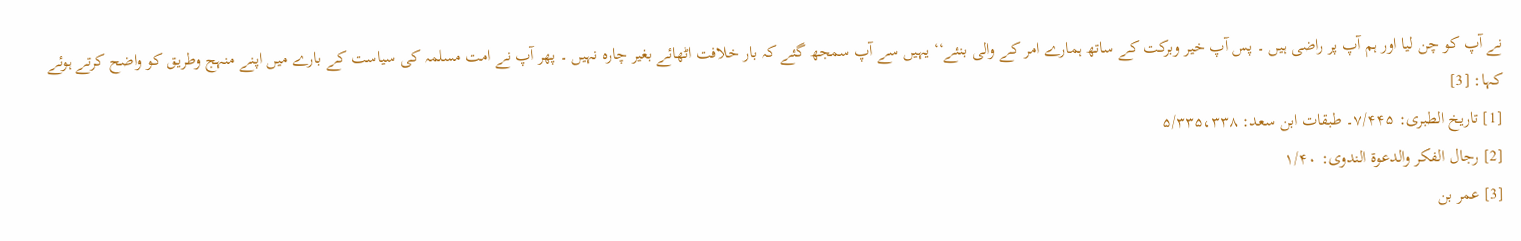نے آپ کو چن لیا اور ہم آپ پر راضی ہیں ۔ پس آپ خیر وبرکت کے ساتھ ہمارے امر کے والی بنئے‘‘ یہیں سے آپ سمجھ گئے کہ بار خلافت اٹھائے بغیر چارہ نہیں ۔ پھر آپ نے امت مسلمہ کی سیاست کے بارے میں اپنے منہج وطریق کو واضح کرتے ہوئے کہا: [3]
[1] تاریخ الطبری: ۷/۴۴۵۔ طبقات ابن سعد: ۵/۳۳۵،۳۳۸
[2] رجال الفکر والدعوۃ الندوی: ۱/۴۰
[3] عمر بن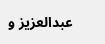عبدالعزیز و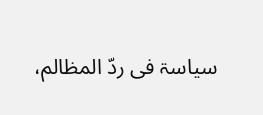سیاسۃ فی ردّ المظالم،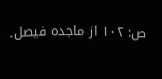ص: ۱۰۲ از ماجدہ فیصل۔